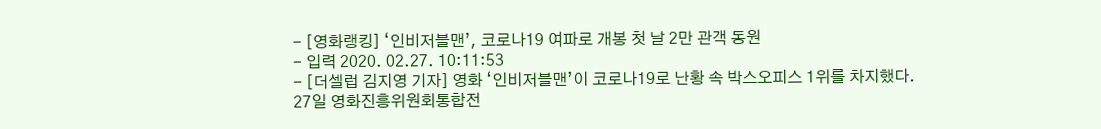- [영화랭킹] ‘인비저블맨’, 코로나19 여파로 개봉 첫 날 2만 관객 동원
- 입력 2020. 02.27. 10:11:53
- [더셀럽 김지영 기자] 영화 ‘인비저블맨’이 코로나19로 난황 속 박스오피스 1위를 차지했다.
27일 영화진흥위원회통합전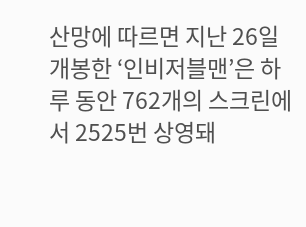산망에 따르면 지난 26일 개봉한 ‘인비저블맨’은 하루 동안 762개의 스크린에서 2525번 상영돼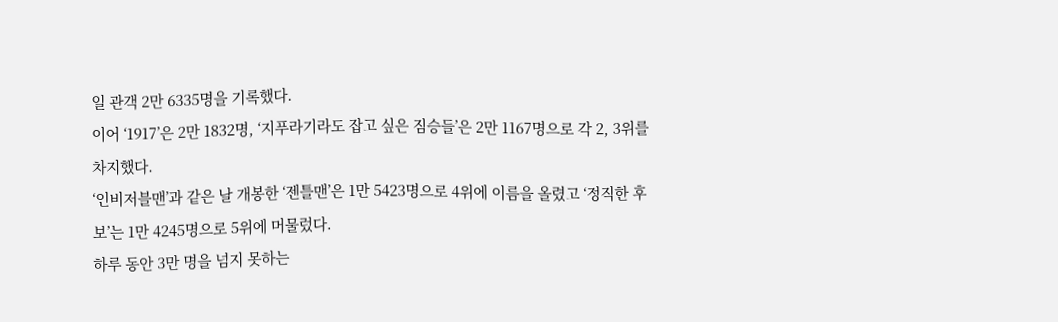일 관객 2만 6335명을 기록했다.
이어 ‘1917’은 2만 1832명, ‘지푸라기라도 잡고 싶은 짐승들’은 2만 1167명으로 각 2, 3위를 차지했다.
‘인비저블맨’과 같은 날 개봉한 ‘젠틀맨’은 1만 5423명으로 4위에 이름을 올렸고 ‘정직한 후보’는 1만 4245명으로 5위에 머물렀다.
하루 동안 3만 명을 넘지 못하는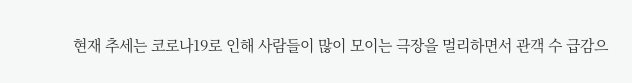현재 추세는 코로나19로 인해 사람들이 많이 모이는 극장을 멀리하면서 관객 수 급감으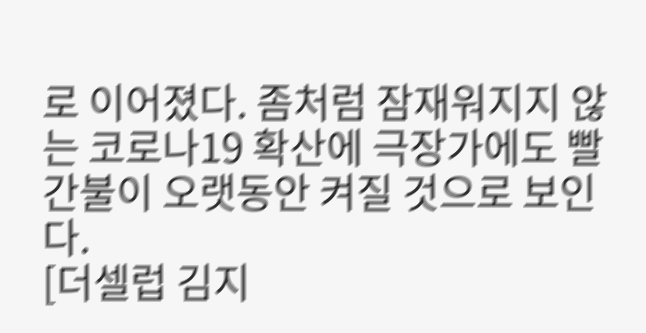로 이어졌다. 좀처럼 잠재워지지 않는 코로나19 확산에 극장가에도 빨간불이 오랫동안 켜질 것으로 보인다.
[더셀럽 김지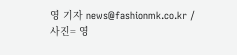영 기자 news@fashionmk.co.kr / 사진= 영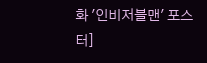화 '인비저블맨' 포스터]